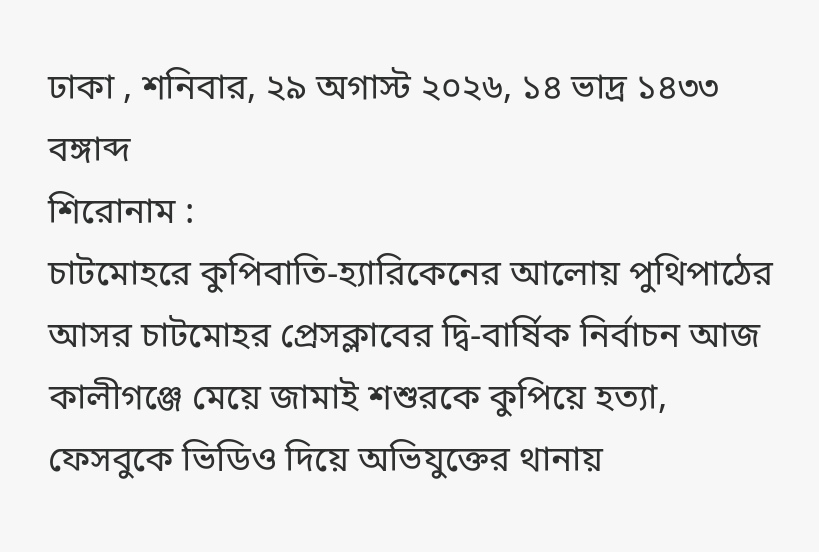ঢাকা , শনিবার, ২৯ অগাস্ট ২০২৬, ১৪ ভাদ্র ১৪৩৩ বঙ্গাব্দ
শিরোনাম :
চাটমোহরে কুপিবাতি-হ্যারিকেনের আলোয় পুথিপাঠের আসর চাটমোহর প্রেসক্লাবের দ্বি-বার্ষিক নির্বাচন আজ কালীগঞ্জে মেয়ে জামাই শশুরকে কুপিয়ে হত্যা, ফেসবুকে ভিডিও দিয়ে অভিযুক্তের থানায়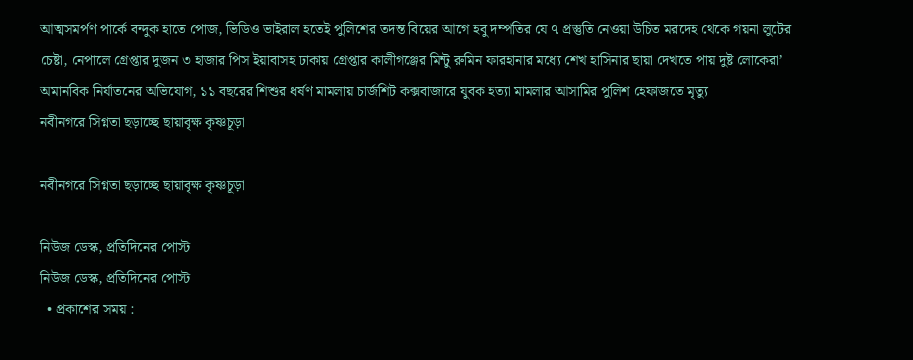আত্মসমর্পণ পার্কে বন্দুক হাতে পোজ, ভিডিও ভাইরাল হতেই পুলিশের তদন্ত বিয়ের আগে হবু দম্পতির যে ৭ প্রস্তুতি নেওয়া উচিত মরদেহ থেকে গয়না লুটের চেষ্টা, নেপালে গ্রেপ্তার দুজন ৩ হাজার পিস ইয়াবাসহ ঢাকায় গ্রেপ্তার কালীগঞ্জের মিন্টু রুমিন ফারহানার মধ্যে শেখ হাসিনার ছায়া দেখতে পায় দুষ্ট লোকেরা’ অমানবিক নির্যাতনের অভিযোগ, ১১ বছরের শিশুর ধর্ষণ মামলায় চার্জশিট কক্সবাজারে যুবক হত্যা মামলার আসামির পুলিশ হেফাজতে মৃত্যু
নবীনগরে সিগ্নতা ছড়াচ্ছে ছায়াবৃক্ষ কৃষ্ণচূড়া

নবীনগরে সিগ্নতা ছড়াচ্ছে ছায়াবৃক্ষ কৃষ্ণচূড়া

নিউজ ডেস্ক, প্রতিদিনের পোস্ট
নিউজ ডেস্ক, প্রতিদিনের পোস্ট
  • প্রকাশের সময় :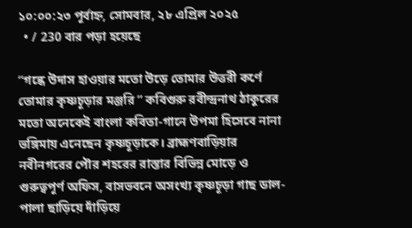১০:০০:২৩ পূর্বাহ্ন, সোমবার, ২৮ এপ্রিল ২০২৫
  • / 230 বার পড়া হয়েছে

“গন্ধে উদাস হাওয়ার মতো উড়ে তোমার উত্তরী কর্ণে তোমার কৃষ্ণচূড়ার মঞ্জরি ” কবিগুরু রবীন্দ্রনাথ ঠাকুরের মতো অনেকেই বাংলা কবিতা-গানে উপমা হিসেবে নানা ভঙ্গিমায় এনেছেন কৃষ্ণচূড়াকে। ব্রাহ্মণবাড়িয়ার নবীনগরের পৌর শহরের রাস্তার বিভিন্ন মোড়ে ও গুরুত্বপূর্ণ অফিস, বাসভবনে অসংখ্য কৃষ্ণচূড়া গাছ ডাল-পালা ছাড়িয়ে দাঁড়িয়ে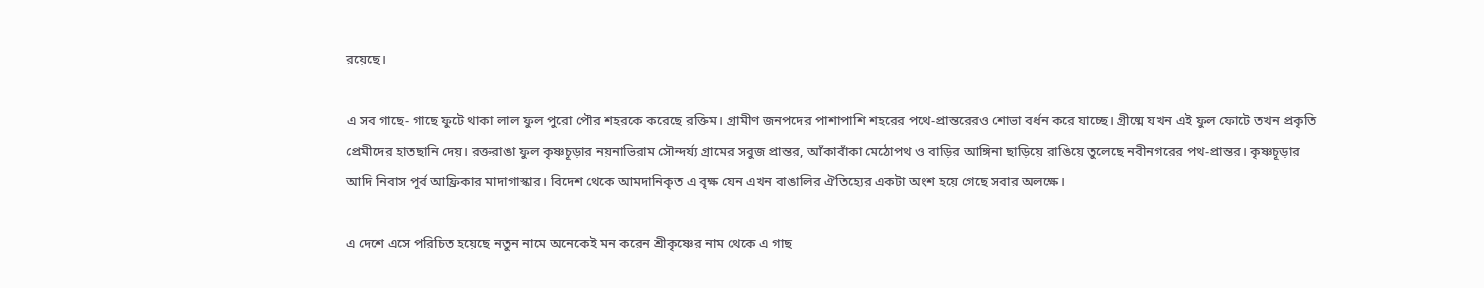রয়েছে।

এ সব গাছে- গাছে ফুটে থাকা লাল ফুল পুরো পৌর শহরকে করেছে রক্তিম। গ্রামীণ জনপদের পাশাপাশি শহরের পথে-প্রান্তরেরও শোভা বর্ধন করে যাচ্ছে। গ্রীষ্মে যখন এই ফুল ফোটে তখন প্রকৃতি প্রেমীদের হাতছানি দেয়। রক্তরাঙা ফুল কৃষ্ণচূড়ার নয়নাভিরাম সৌন্দর্য্য গ্রামের সবুজ প্রান্তর, আঁকাবাঁকা মেঠোপথ ও বাড়ির আঙ্গিনা ছাড়িয়ে রাঙিয়ে তুলেছে নবীনগরের পথ-প্রান্তর। কৃষ্ণচূড়ার আদি নিবাস পূর্ব আফ্রিকার মাদাগাস্কার। বিদেশ থেকে আমদানিকৃত এ বৃক্ষ যেন এখন বাঙালির ঐতিহ্যের একটা অংশ হয়ে গেছে সবার অলক্ষে।

এ দেশে এসে পরিচিত হয়েছে নতুন নামে অনেকেই মন করেন শ্রীকৃষ্ণের নাম থেকে এ গাছ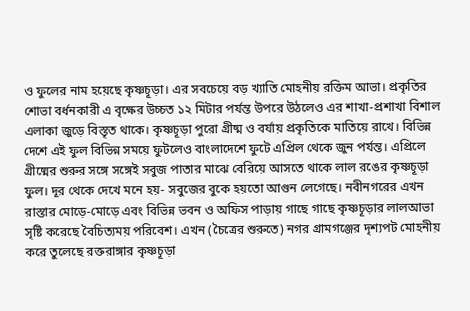ও ফুলের নাম হয়েছে কৃষ্ণচূড়া। এর সবচেয়ে বড় খ্যাতি মোহনীয় রক্তিম আভা। প্রকৃতির শোভা বর্ধনকারী এ বৃক্ষের উচ্চত ১২ মিটার পর্যন্ত উপরে উঠলেও এর শাখা-প্রশাখা বিশাল এলাকা জুড়ে বিস্তৃত থাকে। কৃষ্ণচূড়া পুরো গ্রীষ্ম ও বর্যায় প্রকৃতিকে মাতিয়ে রাখে। বিভিন্ন দেশে এই ফুল বিভিন্ন সময়ে ফুটলেও বাংলাদেশে ফুটে এপ্রিল থেকে জুন পর্যন্ত। এপ্রিলে গ্রীষ্মের শুরুর সঙ্গে সঙ্গেই সবুজ পাতার মাঝে বেরিয়ে আসতে থাকে লাল রঙের কৃষ্ণচূড়া ফুল। দূর থেকে দেখে মনে হয়- সবুজের বুকে হয়তো আগুন লেগেছে। নবীনগরের এখন রাস্তার মোড়ে-মোড়ে এবং বিভিন্ন ভবন ও অফিস পাড়ায় গাছে গাছে কৃষ্ণচূড়ার লালআভা সৃষ্টি করেছে বৈচিত্যময় পরিবেশ। এখন (চৈত্রের শুরুতে) নগর গ্রামগঞ্জের দৃশ্যপট মোহনীয় করে তুলেছে রক্তরাঙ্গার কৃষ্ণচূড়া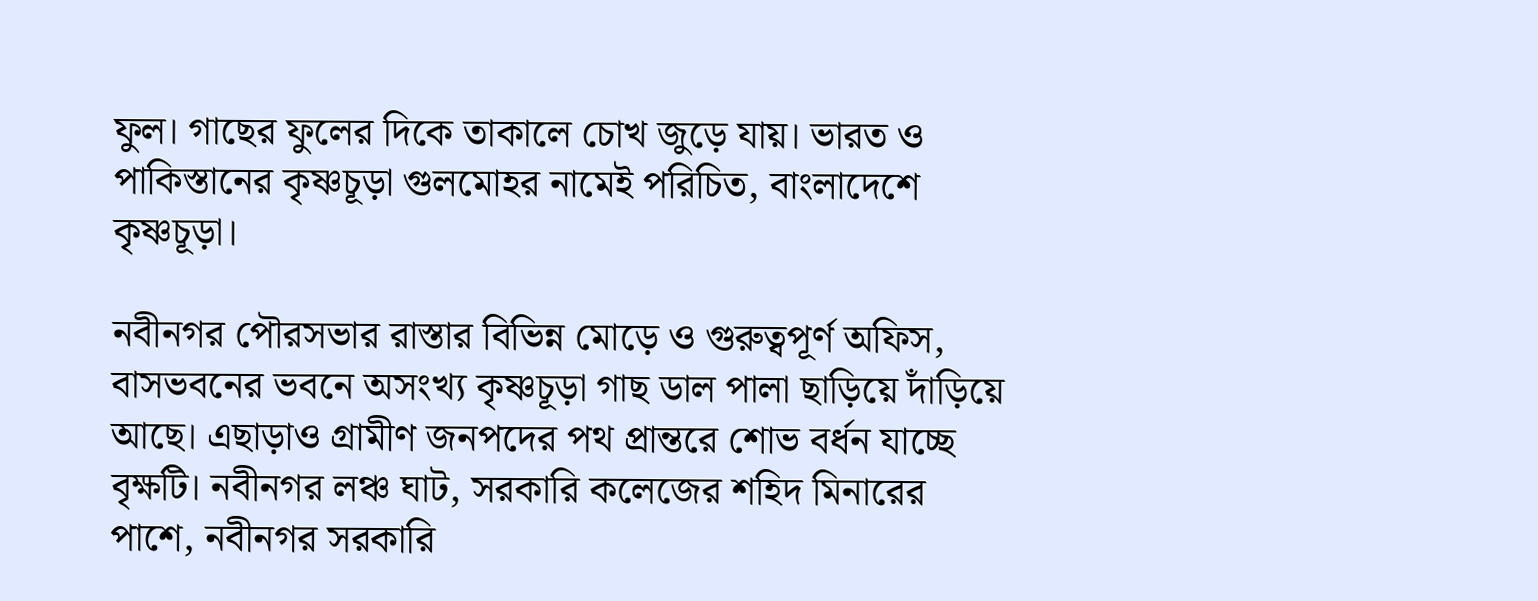ফুল। গাছের ফুলের দিকে তাকালে চোখ জুড়ে যায়। ভারত ও পাকিস্তানের কৃষ্ণচূড়া গুলমোহর নামেই পরিচিত, বাংলাদেশে কৃষ্ণচূড়া।

নবীনগর পৌরসভার রাস্তার বিভিন্ন মোড়ে ও গুরুত্বপূর্ণ অফিস, বাসভবনের ভবনে অসংখ্য কৃষ্ণচূড়া গাছ ডাল পালা ছাড়িয়ে দাঁড়িয়ে আছে। এছাড়াও গ্রামীণ জনপদের পথ প্রান্তরে শোভ বর্ধন যাচ্ছে বৃক্ষটি। নবীনগর লঞ্চ ঘাট, সরকারি কলেজের শহিদ মিনারের পাশে, নবীনগর সরকারি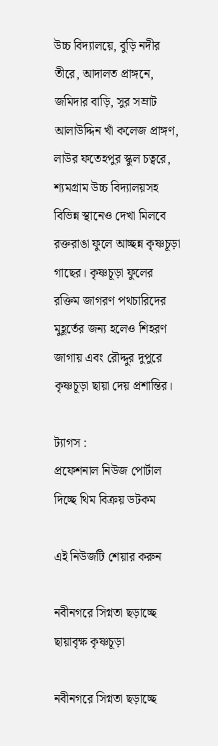উচ্চ বিদ্যালয়ে, বুড়ি নদীর তীরে, আদালত প্রাঙ্গনে, জমিদার বাড়ি, সুর সম্রাট আলাউদ্দিন খাঁ কলেজ প্রাঙ্গণ, লাউর ফতেহপুর স্কুল চত্বরে, শ্যমগ্রাম উচ্চ বিদ্যালয়সহ বিভিন্ন স্থানেও দেখা মিলবে রক্তরাঙা ফুলে আচ্ছন্ন কৃষ্ণচূড়া গাছের। কৃষ্ণচূড়া ফুলের রক্তিম জাগরণ পথচারিদের মুহূর্তের জন্য হলেও শিহরণ জাগায় এবং রৌদ্দুর দুপুরে কৃষ্ণচূড়া ছায়া দেয় প্রশান্তির।

ট্যাগস :
প্রফেশনাল নিউজ পোর্টাল দিচ্ছে থিম বিক্রয় ডটকম

এই নিউজটি শেয়ার করুন

নবীনগরে সিগ্নতা ছড়াচ্ছে ছায়াবৃক্ষ কৃষ্ণচূড়া

নবীনগরে সিগ্নতা ছড়াচ্ছে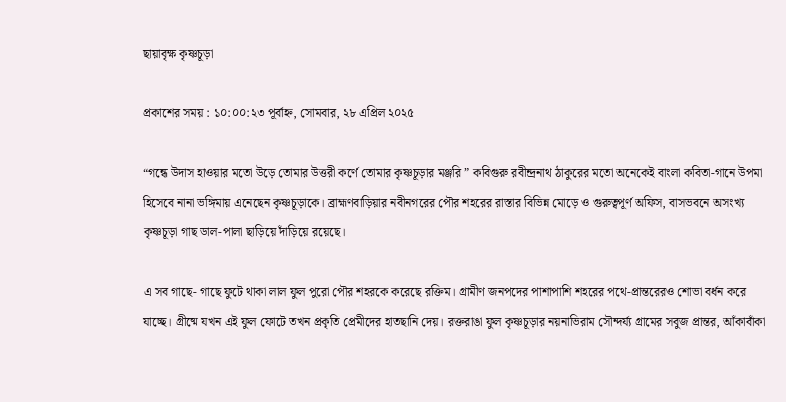ছায়াবৃক্ষ কৃষ্ণচূড়া

প্রকাশের সময় : ১০:০০:২৩ পূর্বাহ্ন, সোমবার, ২৮ এপ্রিল ২০২৫

“গন্ধে উদাস হাওয়ার মতো উড়ে তোমার উত্তরী কর্ণে তোমার কৃষ্ণচূড়ার মঞ্জরি ” কবিগুরু রবীন্দ্রনাথ ঠাকুরের মতো অনেকেই বাংলা কবিতা-গানে উপমা হিসেবে নানা ভঙ্গিমায় এনেছেন কৃষ্ণচূড়াকে। ব্রাহ্মণবাড়িয়ার নবীনগরের পৌর শহরের রাস্তার বিভিন্ন মোড়ে ও গুরুত্বপূর্ণ অফিস, বাসভবনে অসংখ্য কৃষ্ণচূড়া গাছ ডাল-পালা ছাড়িয়ে দাঁড়িয়ে রয়েছে।

এ সব গাছে- গাছে ফুটে থাকা লাল ফুল পুরো পৌর শহরকে করেছে রক্তিম। গ্রামীণ জনপদের পাশাপাশি শহরের পথে-প্রান্তরেরও শোভা বর্ধন করে যাচ্ছে। গ্রীষ্মে যখন এই ফুল ফোটে তখন প্রকৃতি প্রেমীদের হাতছানি দেয়। রক্তরাঙা ফুল কৃষ্ণচূড়ার নয়নাভিরাম সৌন্দর্য্য গ্রামের সবুজ প্রান্তর, আঁকাবাঁকা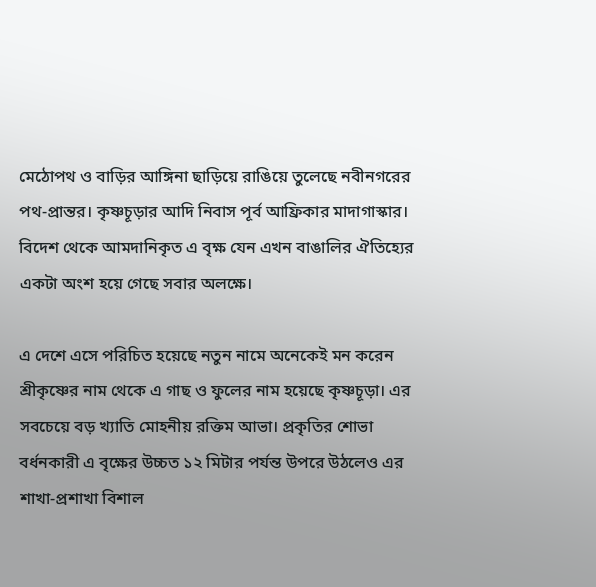মেঠোপথ ও বাড়ির আঙ্গিনা ছাড়িয়ে রাঙিয়ে তুলেছে নবীনগরের পথ-প্রান্তর। কৃষ্ণচূড়ার আদি নিবাস পূর্ব আফ্রিকার মাদাগাস্কার। বিদেশ থেকে আমদানিকৃত এ বৃক্ষ যেন এখন বাঙালির ঐতিহ্যের একটা অংশ হয়ে গেছে সবার অলক্ষে।

এ দেশে এসে পরিচিত হয়েছে নতুন নামে অনেকেই মন করেন শ্রীকৃষ্ণের নাম থেকে এ গাছ ও ফুলের নাম হয়েছে কৃষ্ণচূড়া। এর সবচেয়ে বড় খ্যাতি মোহনীয় রক্তিম আভা। প্রকৃতির শোভা বর্ধনকারী এ বৃক্ষের উচ্চত ১২ মিটার পর্যন্ত উপরে উঠলেও এর শাখা-প্রশাখা বিশাল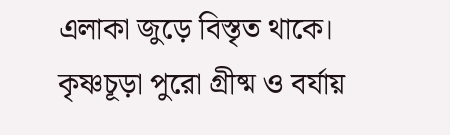এলাকা জুড়ে বিস্তৃত থাকে। কৃষ্ণচূড়া পুরো গ্রীষ্ম ও বর্যায়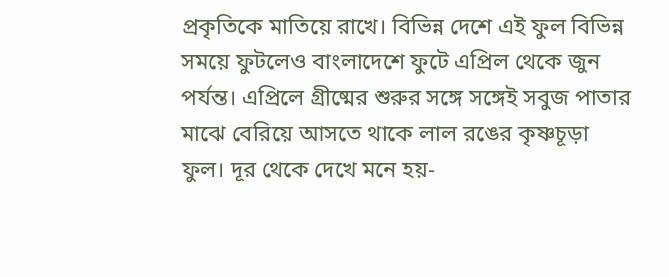প্রকৃতিকে মাতিয়ে রাখে। বিভিন্ন দেশে এই ফুল বিভিন্ন সময়ে ফুটলেও বাংলাদেশে ফুটে এপ্রিল থেকে জুন পর্যন্ত। এপ্রিলে গ্রীষ্মের শুরুর সঙ্গে সঙ্গেই সবুজ পাতার মাঝে বেরিয়ে আসতে থাকে লাল রঙের কৃষ্ণচূড়া ফুল। দূর থেকে দেখে মনে হয়-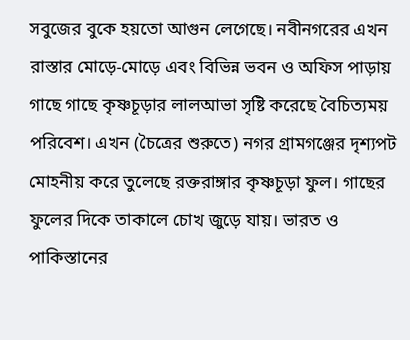সবুজের বুকে হয়তো আগুন লেগেছে। নবীনগরের এখন রাস্তার মোড়ে-মোড়ে এবং বিভিন্ন ভবন ও অফিস পাড়ায় গাছে গাছে কৃষ্ণচূড়ার লালআভা সৃষ্টি করেছে বৈচিত্যময় পরিবেশ। এখন (চৈত্রের শুরুতে) নগর গ্রামগঞ্জের দৃশ্যপট মোহনীয় করে তুলেছে রক্তরাঙ্গার কৃষ্ণচূড়া ফুল। গাছের ফুলের দিকে তাকালে চোখ জুড়ে যায়। ভারত ও পাকিস্তানের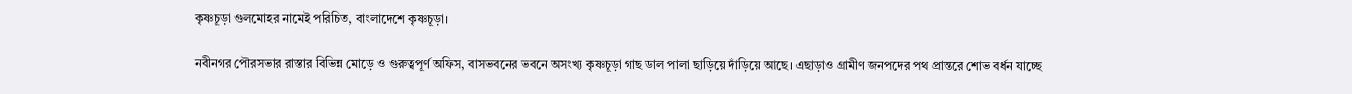কৃষ্ণচূড়া গুলমোহর নামেই পরিচিত, বাংলাদেশে কৃষ্ণচূড়া।

নবীনগর পৌরসভার রাস্তার বিভিন্ন মোড়ে ও গুরুত্বপূর্ণ অফিস, বাসভবনের ভবনে অসংখ্য কৃষ্ণচূড়া গাছ ডাল পালা ছাড়িয়ে দাঁড়িয়ে আছে। এছাড়াও গ্রামীণ জনপদের পথ প্রান্তরে শোভ বর্ধন যাচ্ছে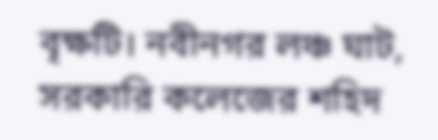বৃক্ষটি। নবীনগর লঞ্চ ঘাট, সরকারি কলেজের শহিদ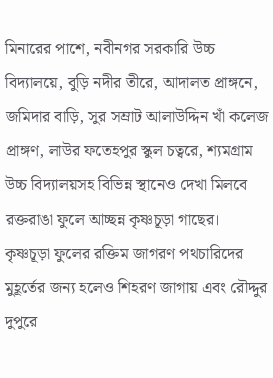মিনারের পাশে, নবীনগর সরকারি উচ্চ বিদ্যালয়ে, বুড়ি নদীর তীরে, আদালত প্রাঙ্গনে, জমিদার বাড়ি, সুর সম্রাট আলাউদ্দিন খাঁ কলেজ প্রাঙ্গণ, লাউর ফতেহপুর স্কুল চত্বরে, শ্যমগ্রাম উচ্চ বিদ্যালয়সহ বিভিন্ন স্থানেও দেখা মিলবে রক্তরাঙা ফুলে আচ্ছন্ন কৃষ্ণচূড়া গাছের। কৃষ্ণচূড়া ফুলের রক্তিম জাগরণ পথচারিদের মুহূর্তের জন্য হলেও শিহরণ জাগায় এবং রৌদ্দুর দুপুরে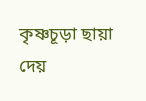কৃষ্ণচূড়া ছায়া দেয়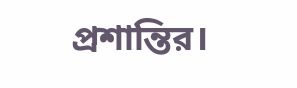প্রশান্তির।